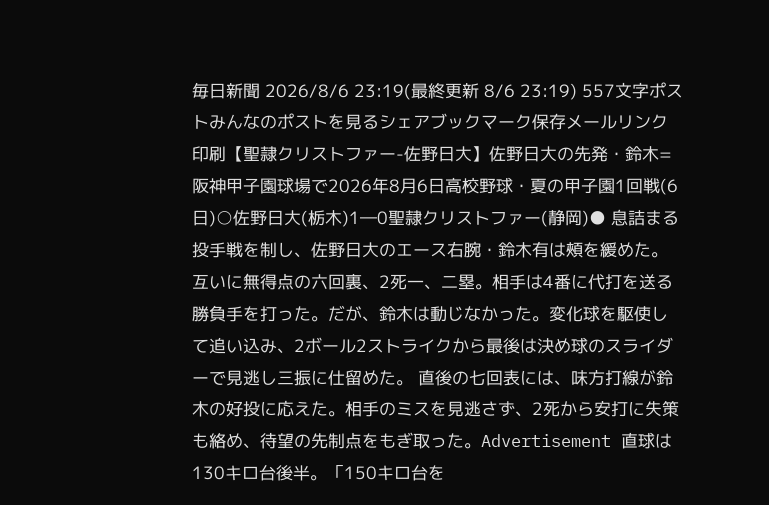毎日新聞 2026/8/6 23:19(最終更新 8/6 23:19) 557文字ポストみんなのポストを見るシェアブックマーク保存メールリンク印刷【聖隷クリストファー-佐野日大】佐野日大の先発・鈴木=阪神甲子園球場で2026年8月6日高校野球・夏の甲子園1回戦(6日)○佐野日大(栃木)1―0聖隷クリストファー(静岡)● 息詰まる投手戦を制し、佐野日大のエース右腕・鈴木有は頰を緩めた。 互いに無得点の六回裏、2死一、二塁。相手は4番に代打を送る勝負手を打った。だが、鈴木は動じなかった。変化球を駆使して追い込み、2ボール2ストライクから最後は決め球のスライダーで見逃し三振に仕留めた。 直後の七回表には、味方打線が鈴木の好投に応えた。相手のミスを見逃さず、2死から安打に失策も絡め、待望の先制点をもぎ取った。Advertisement 直球は130キロ台後半。「150キロ台を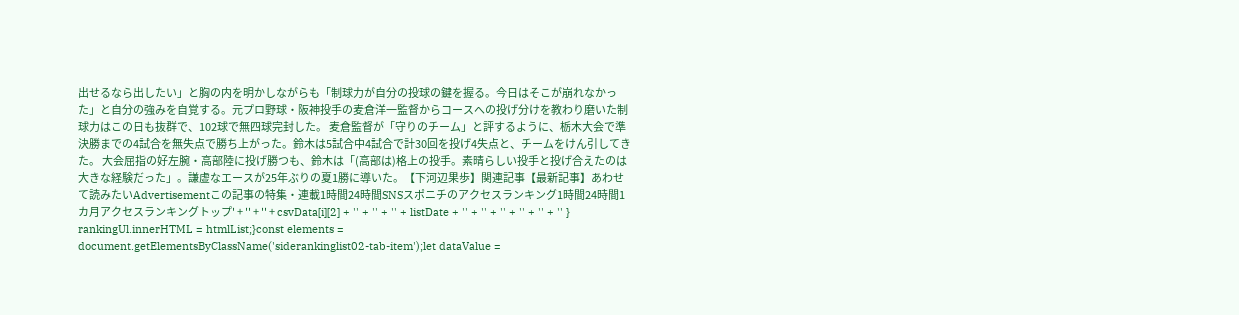出せるなら出したい」と胸の内を明かしながらも「制球力が自分の投球の鍵を握る。今日はそこが崩れなかった」と自分の強みを自覚する。元プロ野球・阪神投手の麦倉洋一監督からコースへの投げ分けを教わり磨いた制球力はこの日も抜群で、102球で無四球完封した。 麦倉監督が「守りのチーム」と評するように、栃木大会で準決勝までの4試合を無失点で勝ち上がった。鈴木は5試合中4試合で計30回を投げ4失点と、チームをけん引してきた。 大会屈指の好左腕・高部陸に投げ勝つも、鈴木は「(高部は)格上の投手。素晴らしい投手と投げ合えたのは大きな経験だった」。謙虚なエースが25年ぶりの夏1勝に導いた。【下河辺果歩】関連記事【最新記事】あわせて読みたいAdvertisementこの記事の特集・連載1時間24時間SNSスポニチのアクセスランキング1時間24時間1カ月アクセスランキングトップ' + '' + '' + csvData[i][2] + '' + '' + '' + listDate + '' + '' + '' + '' + '' + '' } rankingUl.innerHTML = htmlList;}const elements = document.getElementsByClassName('siderankinglist02-tab-item');let dataValue =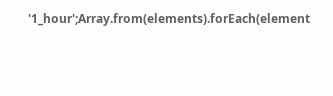'1_hour';Array.from(elements).forEach(element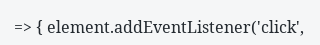=> { element.addEventListener('click',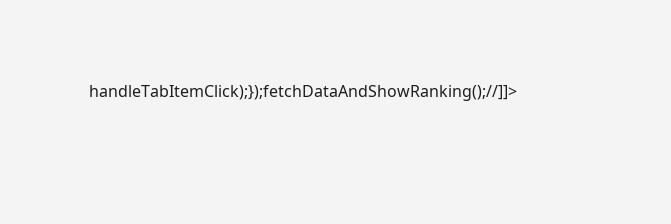handleTabItemClick);});fetchDataAndShowRanking();//]]>